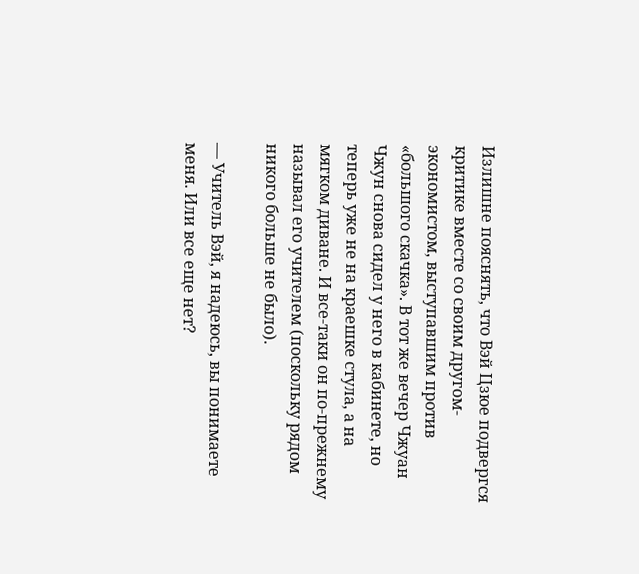Излишне пояснять, что Вэй Цзюе подвергся критике вместе со своим другом-экономистом, выступавшим против «большого скачка». В тот же вечер Чжуан Чжун снова сидел у него в кабинете, но теперь уже не на краешке стула, а на мягком диване. И все-таки он по-прежнему называл его учителем (поскольку рядом никого больше не было).

— Учитель Вэй, я надеюсь, вы понимаете меня. Или все еще нет?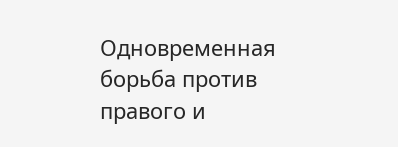Одновременная борьба против правого и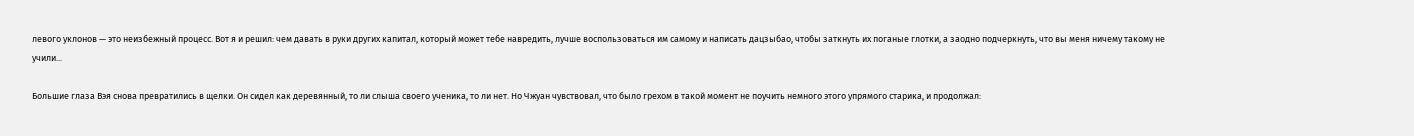левого уклонов — это неизбежный процесс. Вот я и решил: чем давать в руки других капитал, который может тебе навредить, лучше воспользоваться им самому и написать дацзыбао, чтобы заткнуть их поганые глотки, а заодно подчеркнуть, что вы меня ничему такому не учили...

Большие глаза Вэя снова превратились в щелки. Он сидел как деревянный, то ли слыша своего ученика, то ли нет. Но Чжуан чувствовал, что было грехом в такой момент не поучить немного этого упрямого старика, и продолжал: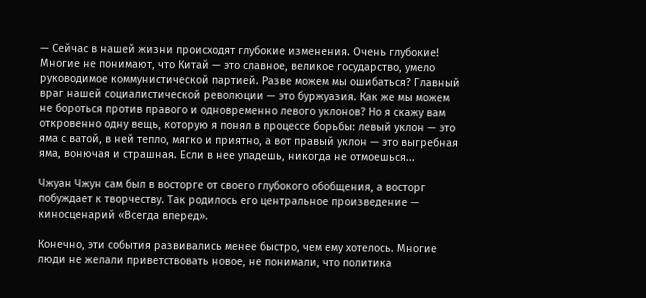— Сейчас в нашей жизни происходят глубокие изменения. Очень глубокие! Многие не понимают, что Китай — это славное, великое государство, умело руководимое коммунистической партией. Разве можем мы ошибаться? Главный враг нашей социалистической революции — это буржуазия. Как же мы можем не бороться против правого и одновременно левого уклонов? Но я скажу вам откровенно одну вещь, которую я понял в процессе борьбы: левый уклон — это яма с ватой, в ней тепло, мягко и приятно, а вот правый уклон — это выгребная яма, вонючая и страшная. Если в нее упадешь, никогда не отмоешься...

Чжуан Чжун сам был в восторге от своего глубокого обобщения, а восторг побуждает к творчеству. Так родилось его центральное произведение — киносценарий «Всегда вперед».

Конечно, эти события развивались менее быстро, чем ему хотелось. Многие люди не желали приветствовать новое, не понимали, что политика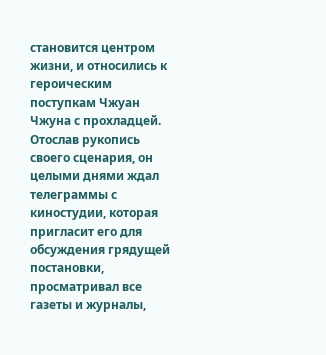становится центром жизни, и относились к героическим поступкам Чжуан Чжуна с прохладцей. Отослав рукопись своего сценария, он целыми днями ждал телеграммы с киностудии, которая пригласит его для обсуждения грядущей постановки, просматривал все газеты и журналы,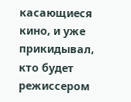касающиеся кино, и уже прикидывал, кто будет режиссером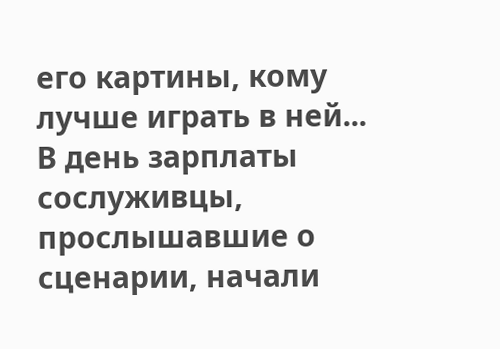его картины, кому лучше играть в ней... В день зарплаты сослуживцы, прослышавшие о сценарии, начали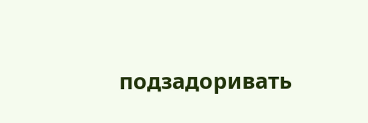подзадоривать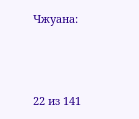Чжуана:



22 из 141